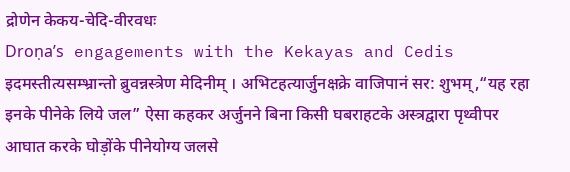द्रोणेन केकय-चेदि-वीरवधः
Droṇa’s engagements with the Kekayas and Cedis
इदमस्तीत्यसम्भ्रान्तो ब्रुवन्नस्त्रेण मेदिनीम् । अभिटहत्यार्जुनक्षक्रे वाजिपानं सर: शुभम्,“यह रहा इनके पीनेके लिये जल” ऐसा कहकर अर्जुनने बिना किसी घबराहटके अस्त्रद्वारा पृथ्वीपर आघात करके घोड़ोंके पीनेयोग्य जलसे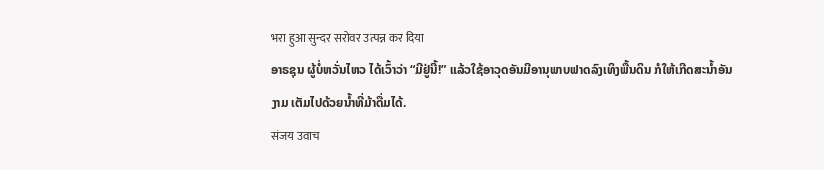भरा हुआ सुन्दर सरोवर उत्पन्न कर दिया
ອາຣຊຸນ ຜູ້ບໍ່ຫວັ່ນໄຫວ ໄດ້ເວົ້າວ່າ “ມີຢູ່ນີ້!” ແລ້ວໃຊ້ອາວຸດອັນມີອານຸພາບຟາດລົງເທິງພື້ນດິນ ກໍໃຫ້ເກີດສະນ້ຳອັນງາມ ເຕັມໄປດ້ວຍນ້ຳທີ່ມ້າດື່ມໄດ້.
संजय उवाच